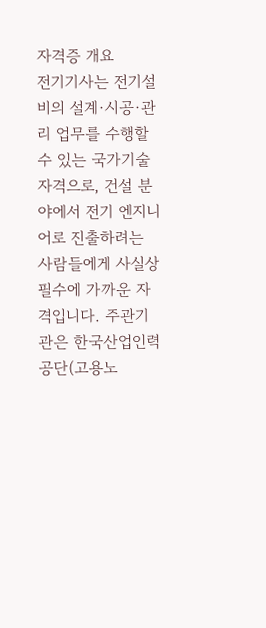자격증 개요
전기기사는 전기설비의 설계·시공·관리 업무를 수행할 수 있는 국가기술자격으로, 건설 분야에서 전기 엔지니어로 진출하려는 사람들에게 사실상 필수에 가까운 자격입니다. 주관기관은 한국산업인력공단(고용노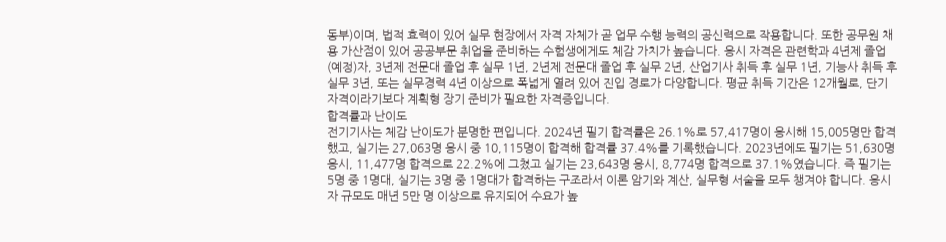동부)이며, 법적 효력이 있어 실무 현장에서 자격 자체가 곧 업무 수행 능력의 공신력으로 작용합니다. 또한 공무원 채용 가산점이 있어 공공부문 취업을 준비하는 수험생에게도 체감 가치가 높습니다. 응시 자격은 관련학과 4년제 졸업(예정)자, 3년제 전문대 졸업 후 실무 1년, 2년제 전문대 졸업 후 실무 2년, 산업기사 취득 후 실무 1년, 기능사 취득 후 실무 3년, 또는 실무경력 4년 이상으로 폭넓게 열려 있어 진입 경로가 다양합니다. 평균 취득 기간은 12개월로, 단기 자격이라기보다 계획형 장기 준비가 필요한 자격증입니다.
합격률과 난이도
전기기사는 체감 난이도가 분명한 편입니다. 2024년 필기 합격률은 26.1%로 57,417명이 응시해 15,005명만 합격했고, 실기는 27,063명 응시 중 10,115명이 합격해 합격률 37.4%를 기록했습니다. 2023년에도 필기는 51,630명 응시, 11,477명 합격으로 22.2%에 그쳤고 실기는 23,643명 응시, 8,774명 합격으로 37.1%였습니다. 즉 필기는 5명 중 1명대, 실기는 3명 중 1명대가 합격하는 구조라서 이론 암기와 계산, 실무형 서술을 모두 챙겨야 합니다. 응시자 규모도 매년 5만 명 이상으로 유지되어 수요가 높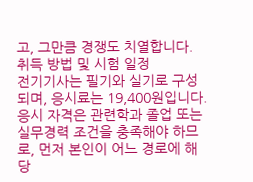고, 그만큼 경쟁도 치열합니다.
취득 방법 및 시험 일정
전기기사는 필기와 실기로 구성되며, 응시료는 19,400원입니다. 응시 자격은 관련학과 졸업 또는 실무경력 조건을 충족해야 하므로, 먼저 본인이 어느 경로에 해당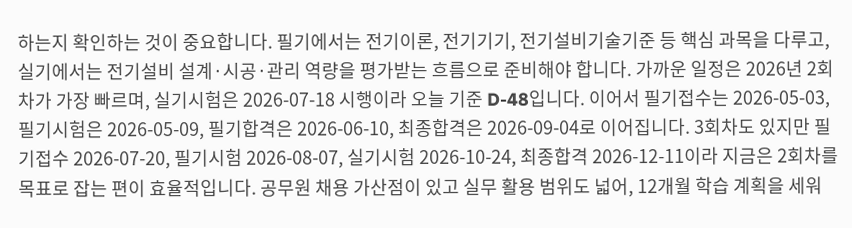하는지 확인하는 것이 중요합니다. 필기에서는 전기이론, 전기기기, 전기설비기술기준 등 핵심 과목을 다루고, 실기에서는 전기설비 설계·시공·관리 역량을 평가받는 흐름으로 준비해야 합니다. 가까운 일정은 2026년 2회차가 가장 빠르며, 실기시험은 2026-07-18 시행이라 오늘 기준 D-48입니다. 이어서 필기접수는 2026-05-03, 필기시험은 2026-05-09, 필기합격은 2026-06-10, 최종합격은 2026-09-04로 이어집니다. 3회차도 있지만 필기접수 2026-07-20, 필기시험 2026-08-07, 실기시험 2026-10-24, 최종합격 2026-12-11이라 지금은 2회차를 목표로 잡는 편이 효율적입니다. 공무원 채용 가산점이 있고 실무 활용 범위도 넓어, 12개월 학습 계획을 세워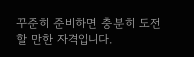꾸준히 준비하면 충분히 도전할 만한 자격입니다.